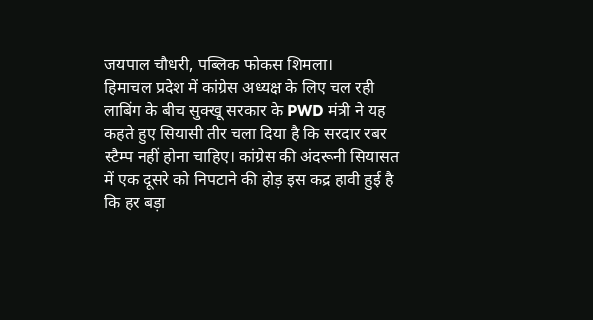जयपाल चौधरी, पब्लिक फोकस शिमला।
हिमाचल प्रदेश में कांग्रेस अध्यक्ष के लिए चल रही लाबिंग के बीच सुक्खू सरकार के PWD मंत्री ने यह कहते हुए सियासी तीर चला दिया है कि सरदार रबर स्टैम्प नहीं होना चाहिए। कांग्रेस की अंदरूनी सियासत में एक दूसरे को निपटाने की होड़ इस कद्र हावी हुई है कि हर बड़ा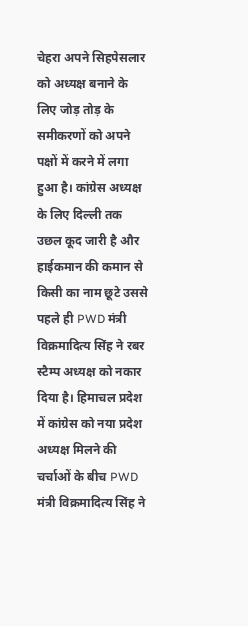चेहरा अपने सिहपेसलार को अध्यक्ष बनाने के लिए जोड़ तोड़ के समीकरणों को अपने पक्षों में करने में लगा हुआ है। कांग्रेस अध्यक्ष के लिए दिल्ली तक उछल कूद जारी है और हाईकमान की कमान से किसी का नाम छूटे उससे पहले ही PWD मंत्री विक्रमादित्य सिंह ने रबर स्टैम्प अध्यक्ष को नकार दिया है। हिमाचल प्रदेश में कांग्रेस को नया प्रदेश अध्यक्ष मिलने की चर्चाओं के बीच PWD मंत्री विक्रमादित्य सिंह ने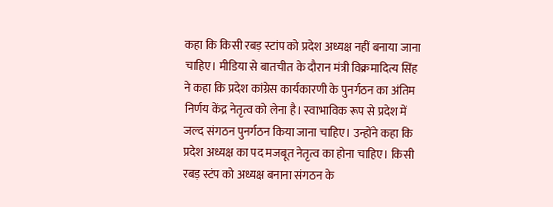कहा कि किसी रबड़ स्टांप को प्रदेश अध्यक्ष नहीं बनाया जाना चाहिए। मीडिया से बातचीत के दौरान मंत्री विक्रमादित्य सिंह ने कहा कि प्रदेश कांग्रेस कार्यकारणी के पुनर्गठन का अंतिम निर्णय केंद्र नेतृत्व को लेना है। स्वाभाविक रूप से प्रदेश में जल्द संगठन पुनर्गठन किया जाना चाहिए। उन्होंने कहा कि प्रदेश अध्यक्ष का पद मजबूत नेतृत्व का होना चाहिए। किसी रबड़ स्टंप को अध्यक्ष बनाना संगठन के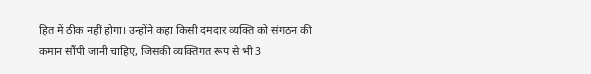हित में ठीक नहीं होगा। उन्होंने कहा किसी दमदार व्यक्ति को संगठन की कमान सौंपी जानी चाहिए, जिसकी व्यक्तिगत रूप से भी 3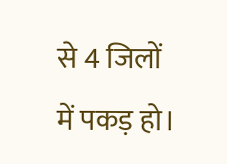से 4 जिलों में पकड़ हो।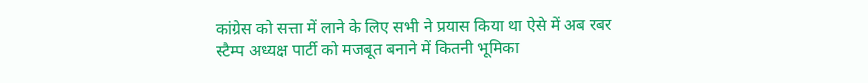कांग्रेस को सत्ता में लाने के लिए सभी ने प्रयास किया था ऐसे में अब रबर स्टैम्प अध्यक्ष पार्टी को मजबूत बनाने में कितनी भूमिका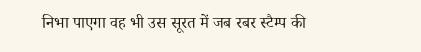निभा पाएगा वह भी उस सूरत में जब रबर स्टैम्प की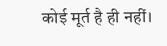कोई मूर्त है ही नहीं।